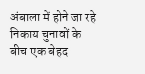अंबाला में होने जा रहे निकाय चुनावों के बीच एक बेहद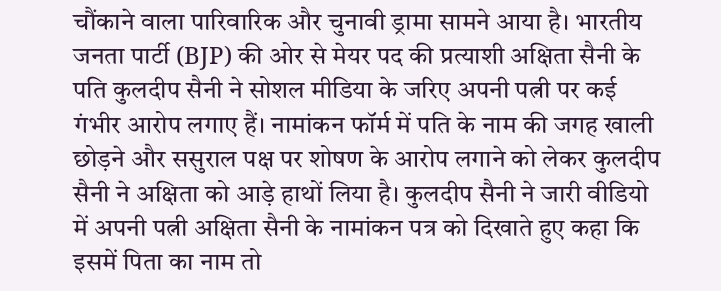चौंकाने वाला पारिवारिक और चुनावी ड्रामा सामने आया है। भारतीय जनता पार्टी (BJP) की ओर से मेयर पद की प्रत्याशी अक्षिता सैनी के पति कुलदीप सैनी ने सोशल मीडिया के जरिए अपनी पत्नी पर कई गंभीर आरोप लगाए हैं। नामांकन फॉर्म में पति के नाम की जगह खाली छोड़ने और ससुराल पक्ष पर शोषण के आरोप लगाने को लेकर कुलदीप सैनी ने अक्षिता को आड़े हाथों लिया है। कुलदीप सैनी ने जारी वीडियो में अपनी पत्नी अक्षिता सैनी के नामांकन पत्र को दिखाते हुए कहा कि इसमें पिता का नाम तो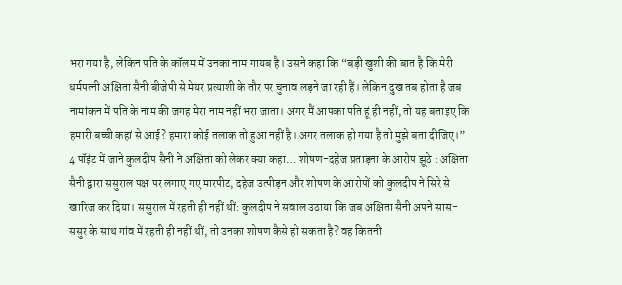भरा गया है, लेकिन पति के कॉलम में उनका नाम गायब है। उसने कहा कि “बड़ी खुशी की बात है कि मेरी धर्मपत्नी अक्षिता सैनी बीजेपी से मेयर प्रत्याशी के तौर पर चुनाव लड़ने जा रही हैं। लेकिन दुख तब होता है जब नामांकन में पति के नाम की जगह मेरा नाम नहीं भरा जाता। अगर मैं आपका पति हूं ही नहीं, तो यह बताइए कि हमारी बच्ची कहां से आई? हमारा कोई तलाक तो हुआ नहीं है। अगर तलाक हो गया है तो मुझे बता दीजिए।” 4 पॉइंट में जाने कुलदीप सैनी ने अक्षिता को लेकर क्या कहा… शोषण-दहेज प्रताड़ना के आरोप झूठे : अक्षिता सैनी द्वारा ससुराल पक्ष पर लगाए गए मारपीट, दहेज उत्पीड़न और शोषण के आरोपों को कुलदीप ने सिरे से खारिज कर दिया। ससुराल में रहती ही नहीं थीं: कुलदीप ने सवाल उठाया कि जब अक्षिता सैनी अपने सास-ससुर के साथ गांव में रहती ही नहीं थीं, तो उनका शोषण कैसे हो सकता है? वह कितनी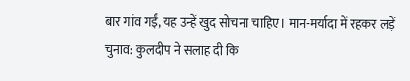बार गांव गईं, यह उन्हें खुद सोचना चाहिए। मान-मर्यादा में रहकर लड़ें चुनाव: कुलदीप ने सलाह दी कि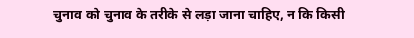चुनाव को चुनाव के तरीके से लड़ा जाना चाहिए, न कि किसी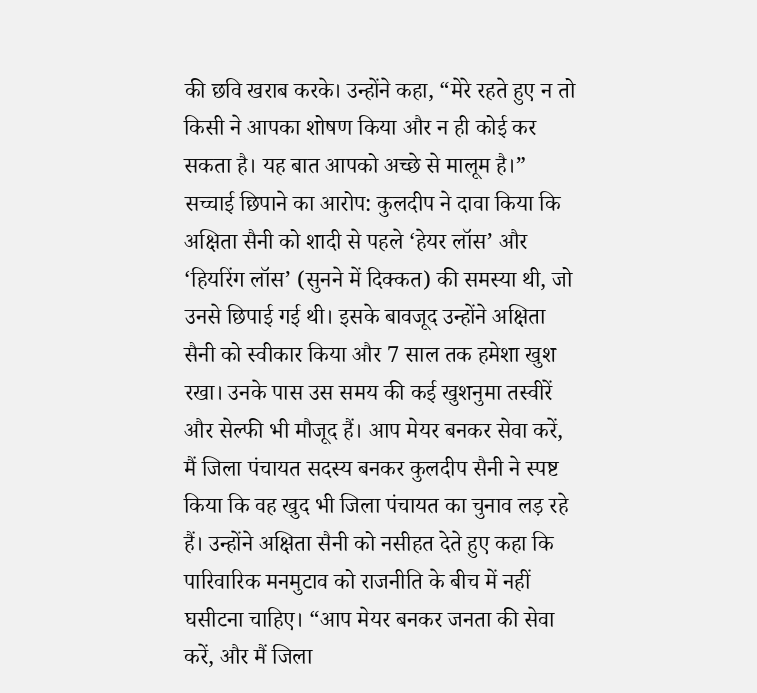की छवि खराब करके। उन्होंने कहा, “मेरे रहते हुए न तो किसी ने आपका शोषण किया और न ही कोई कर सकता है। यह बात आपको अच्छे से मालूम है।” सच्चाई छिपाने का आरोप: कुलदीप ने दावा किया कि अक्षिता सैनी को शादी से पहले ‘हेयर लॉस’ और ‘हियरिंग लॉस’ (सुनने में दिक्कत) की समस्या थी, जो उनसे छिपाई गई थी। इसके बावजूद उन्होंने अक्षिता सैनी को स्वीकार किया और 7 साल तक हमेशा खुश रखा। उनके पास उस समय की कई खुशनुमा तस्वीरें और सेल्फी भी मौजूद हैं। आप मेयर बनकर सेवा करें, मैं जिला पंचायत सदस्य बनकर कुलदीप सैनी ने स्पष्ट किया कि वह खुद भी जिला पंचायत का चुनाव लड़ रहे हैं। उन्होंने अक्षिता सैनी को नसीहत देते हुए कहा कि पारिवारिक मनमुटाव को राजनीति के बीच में नहीं घसीटना चाहिए। “आप मेयर बनकर जनता की सेवा करें, और मैं जिला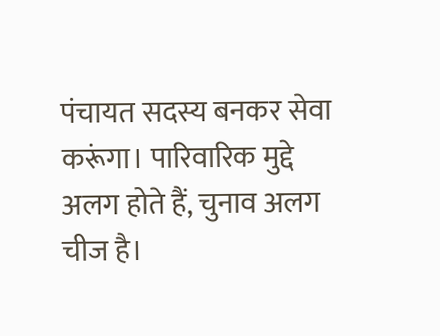पंचायत सदस्य बनकर सेवा करूंगा। पारिवारिक मुद्दे अलग होते हैं, चुनाव अलग चीज है।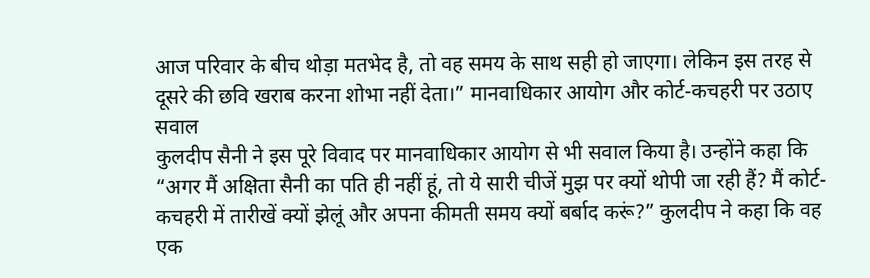आज परिवार के बीच थोड़ा मतभेद है, तो वह समय के साथ सही हो जाएगा। लेकिन इस तरह से दूसरे की छवि खराब करना शोभा नहीं देता।” मानवाधिकार आयोग और कोर्ट-कचहरी पर उठाए सवाल
कुलदीप सैनी ने इस पूरे विवाद पर मानवाधिकार आयोग से भी सवाल किया है। उन्होंने कहा कि “अगर मैं अक्षिता सैनी का पति ही नहीं हूं, तो ये सारी चीजें मुझ पर क्यों थोपी जा रही हैं? मैं कोर्ट-कचहरी में तारीखें क्यों झेलूं और अपना कीमती समय क्यों बर्बाद करूं?” कुलदीप ने कहा कि वह एक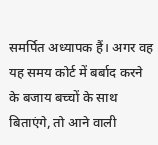समर्पित अध्यापक हैं। अगर वह यह समय कोर्ट में बर्बाद करने के बजाय बच्चों के साथ बिताएंगे, तो आने वाली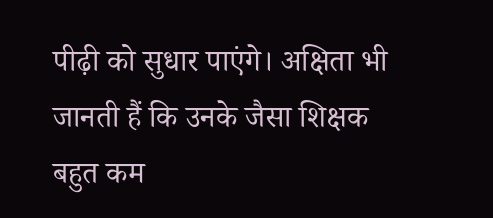पीढ़ी को सुधार पाएंगे। अक्षिता भी जानती हैं कि उनके जैसा शिक्षक बहुत कम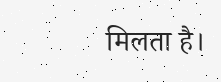मिलता है।